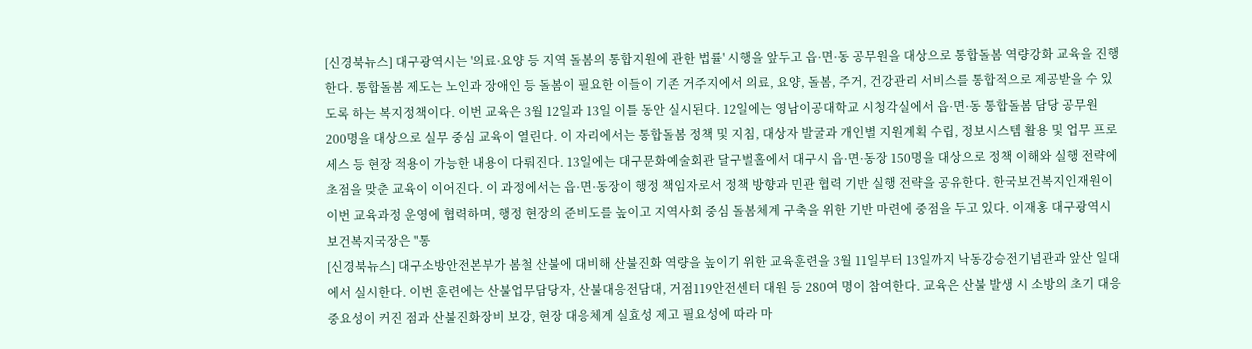[신경북뉴스] 대구광역시는 '의료·요양 등 지역 돌봄의 통합지원에 관한 법률' 시행을 앞두고 읍·면·동 공무원을 대상으로 통합돌봄 역량강화 교육을 진행한다. 통합돌봄 제도는 노인과 장애인 등 돌봄이 필요한 이들이 기존 거주지에서 의료, 요양, 돌봄, 주거, 건강관리 서비스를 통합적으로 제공받을 수 있도록 하는 복지정책이다. 이번 교육은 3월 12일과 13일 이틀 동안 실시된다. 12일에는 영남이공대학교 시청각실에서 읍·면·동 통합돌봄 담당 공무원 200명을 대상으로 실무 중심 교육이 열린다. 이 자리에서는 통합돌봄 정책 및 지침, 대상자 발굴과 개인별 지원계획 수립, 정보시스템 활용 및 업무 프로세스 등 현장 적용이 가능한 내용이 다뤄진다. 13일에는 대구문화예술회관 달구벌홀에서 대구시 읍·면·동장 150명을 대상으로 정책 이해와 실행 전략에 초점을 맞춘 교육이 이어진다. 이 과정에서는 읍·면·동장이 행정 책임자로서 정책 방향과 민관 협력 기반 실행 전략을 공유한다. 한국보건복지인재원이 이번 교육과정 운영에 협력하며, 행정 현장의 준비도를 높이고 지역사회 중심 돌봄체계 구축을 위한 기반 마련에 중점을 두고 있다. 이재홍 대구광역시 보건복지국장은 "통
[신경북뉴스] 대구소방안전본부가 봄철 산불에 대비해 산불진화 역량을 높이기 위한 교육훈련을 3월 11일부터 13일까지 낙동강승전기념관과 앞산 일대에서 실시한다. 이번 훈련에는 산불업무담당자, 산불대응전담대, 거점119안전센터 대원 등 280여 명이 참여한다. 교육은 산불 발생 시 소방의 초기 대응 중요성이 커진 점과 산불진화장비 보강, 현장 대응체계 실효성 제고 필요성에 따라 마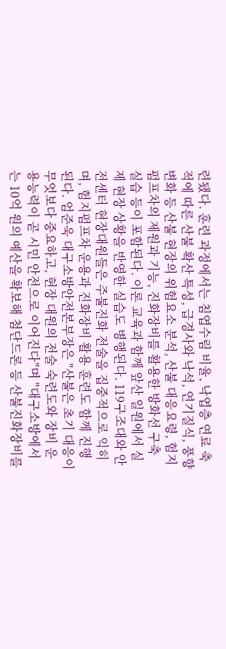련됐다. 훈련 과정에서는 침엽수림 비율, 낙엽층 연료 축적에 따른 산불 확산 특성, 급경사와 낙석, 연기질식, 풍향 변화 등 산불 현장의 위험요소 분석, 산불 대응요령, 험지펌프차의 제원과 기능, 진화장비를 활용한 방화선 구축 실습 등이 포함된다. 이론 교육과 함께 앞산 일원에서 실제 현장 상황을 반영한 실습도 병행된다. 119구조대와 안전센터 현장대원들은 주불진화 전술을 집중적으로 익히며, 험지펌프차 운용과 진화장비 활용 훈련도 함께 진행된다. 엄준욱 대구소방안전본부장은 "산불은 초기 대응이 무엇보다 중요하고, 현장 대원의 전술 숙련도와 장비 운용능력이 곧 시민 안전으로 이어진다"며 "대구소방에서는 10억 원의 예산을 확보해 첨단드론 등 산불진화장비를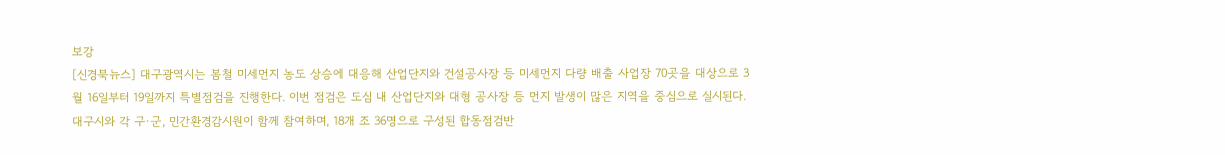보강
[신경북뉴스] 대구광역시는 봄철 미세먼지 농도 상승에 대응해 산업단지와 건설공사장 등 미세먼지 다량 배출 사업장 70곳을 대상으로 3월 16일부터 19일까지 특별점검을 진행한다. 이번 점검은 도심 내 산업단지와 대형 공사장 등 먼지 발생이 많은 지역을 중심으로 실시된다. 대구시와 각 구·군, 민간환경감시원이 함께 참여하며, 18개 조 36명으로 구성된 합동점검반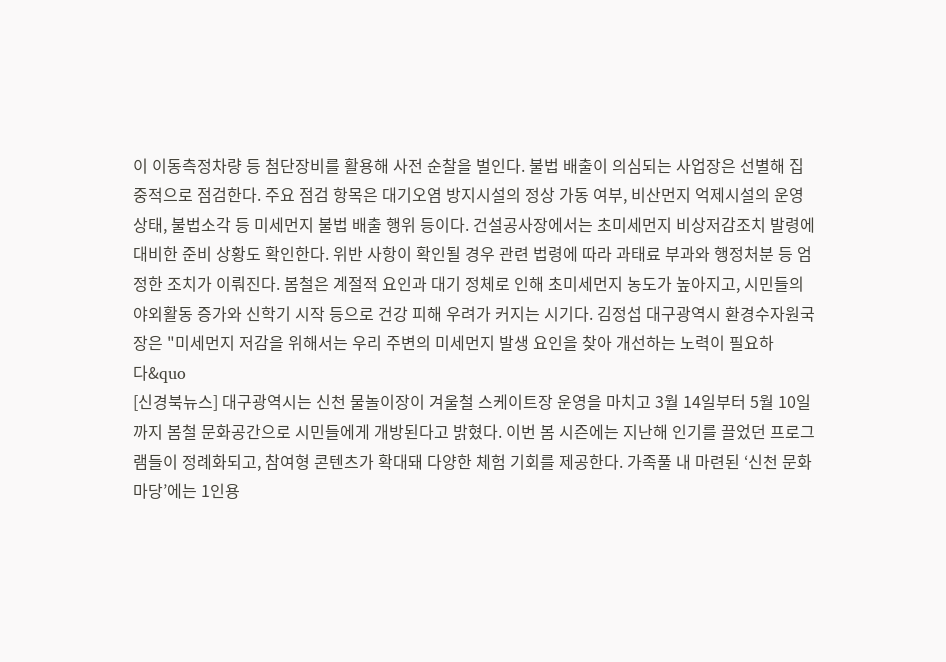이 이동측정차량 등 첨단장비를 활용해 사전 순찰을 벌인다. 불법 배출이 의심되는 사업장은 선별해 집중적으로 점검한다. 주요 점검 항목은 대기오염 방지시설의 정상 가동 여부, 비산먼지 억제시설의 운영 상태, 불법소각 등 미세먼지 불법 배출 행위 등이다. 건설공사장에서는 초미세먼지 비상저감조치 발령에 대비한 준비 상황도 확인한다. 위반 사항이 확인될 경우 관련 법령에 따라 과태료 부과와 행정처분 등 엄정한 조치가 이뤄진다. 봄철은 계절적 요인과 대기 정체로 인해 초미세먼지 농도가 높아지고, 시민들의 야외활동 증가와 신학기 시작 등으로 건강 피해 우려가 커지는 시기다. 김정섭 대구광역시 환경수자원국장은 "미세먼지 저감을 위해서는 우리 주변의 미세먼지 발생 요인을 찾아 개선하는 노력이 필요하다&quo
[신경북뉴스] 대구광역시는 신천 물놀이장이 겨울철 스케이트장 운영을 마치고 3월 14일부터 5월 10일까지 봄철 문화공간으로 시민들에게 개방된다고 밝혔다. 이번 봄 시즌에는 지난해 인기를 끌었던 프로그램들이 정례화되고, 참여형 콘텐츠가 확대돼 다양한 체험 기회를 제공한다. 가족풀 내 마련된 ‘신천 문화마당’에는 1인용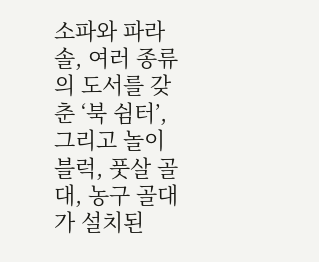소파와 파라솔, 여러 종류의 도서를 갖춘 ‘북 쉼터’, 그리고 놀이 블럭, 풋살 골대, 농구 골대가 설치된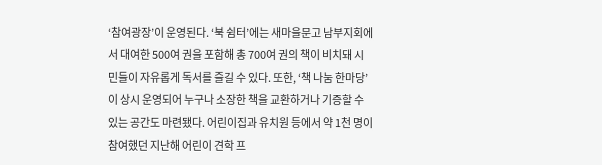‘참여광장’이 운영된다. ‘북 쉼터’에는 새마을문고 남부지회에서 대여한 500여 권을 포함해 총 700여 권의 책이 비치돼 시민들이 자유롭게 독서를 즐길 수 있다. 또한, ‘책 나눔 한마당’이 상시 운영되어 누구나 소장한 책을 교환하거나 기증할 수 있는 공간도 마련됐다. 어린이집과 유치원 등에서 약 1천 명이 참여했던 지난해 어린이 견학 프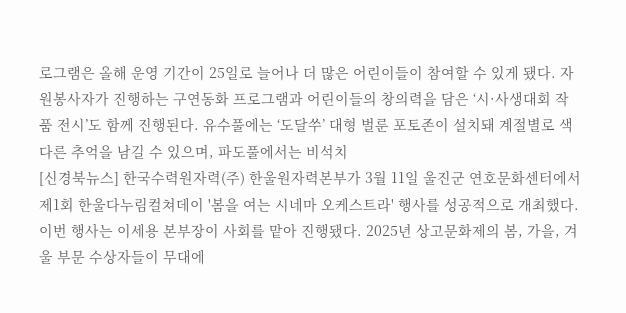로그램은 올해 운영 기간이 25일로 늘어나 더 많은 어린이들이 참여할 수 있게 됐다. 자원봉사자가 진행하는 구연동화 프로그램과 어린이들의 창의력을 담은 ‘시·사생대회 작품 전시’도 함께 진행된다. 유수풀에는 ‘도달쑤’ 대형 벌룬 포토존이 설치돼 계절별로 색다른 추억을 남길 수 있으며, 파도풀에서는 비석치
[신경북뉴스] 한국수력원자력(주) 한울원자력본부가 3월 11일 울진군 연호문화센터에서 제1회 한울다누림컬쳐데이 '봄을 여는 시네마 오케스트라' 행사를 성공적으로 개최했다. 이번 행사는 이세용 본부장이 사회를 맡아 진행됐다. 2025년 상고문화제의 봄, 가을, 겨울 부문 수상자들이 무대에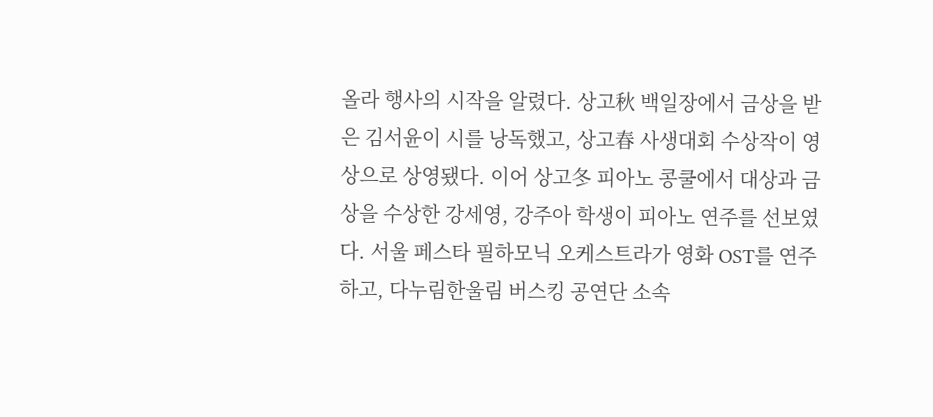올라 행사의 시작을 알렸다. 상고秋 백일장에서 금상을 받은 김서윤이 시를 낭독했고, 상고春 사생대회 수상작이 영상으로 상영됐다. 이어 상고冬 피아노 콩쿨에서 대상과 금상을 수상한 강세영, 강주아 학생이 피아노 연주를 선보였다. 서울 페스타 필하모닉 오케스트라가 영화 OST를 연주하고, 다누림한울림 버스킹 공연단 소속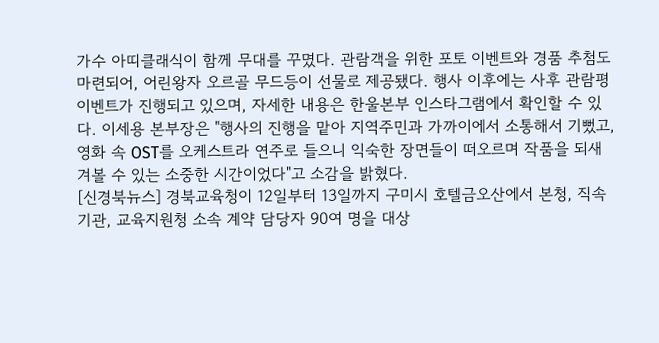가수 아띠클래식이 함께 무대를 꾸몄다. 관람객을 위한 포토 이벤트와 경품 추첨도 마련되어, 어린왕자 오르골 무드등이 선물로 제공됐다. 행사 이후에는 사후 관람평 이벤트가 진행되고 있으며, 자세한 내용은 한울본부 인스타그램에서 확인할 수 있다. 이세용 본부장은 "행사의 진행을 맡아 지역주민과 가까이에서 소통해서 기뻤고, 영화 속 OST를 오케스트라 연주로 들으니 익숙한 장면들이 떠오르며 작품을 되새겨볼 수 있는 소중한 시간이었다"고 소감을 밝혔다.
[신경북뉴스] 경북교육청이 12일부터 13일까지 구미시 호텔금오산에서 본청, 직속 기관, 교육지원청 소속 계약 담당자 90여 명을 대상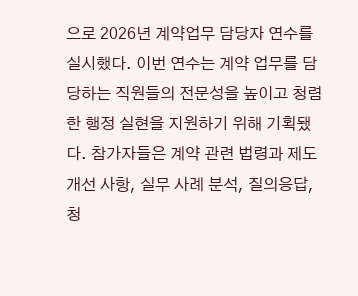으로 2026년 계약업무 담당자 연수를 실시했다. 이번 연수는 계약 업무를 담당하는 직원들의 전문성을 높이고 청렴한 행정 실현을 지원하기 위해 기획됐다. 참가자들은 계약 관련 법령과 제도 개선 사항, 실무 사례 분석, 질의응답, 청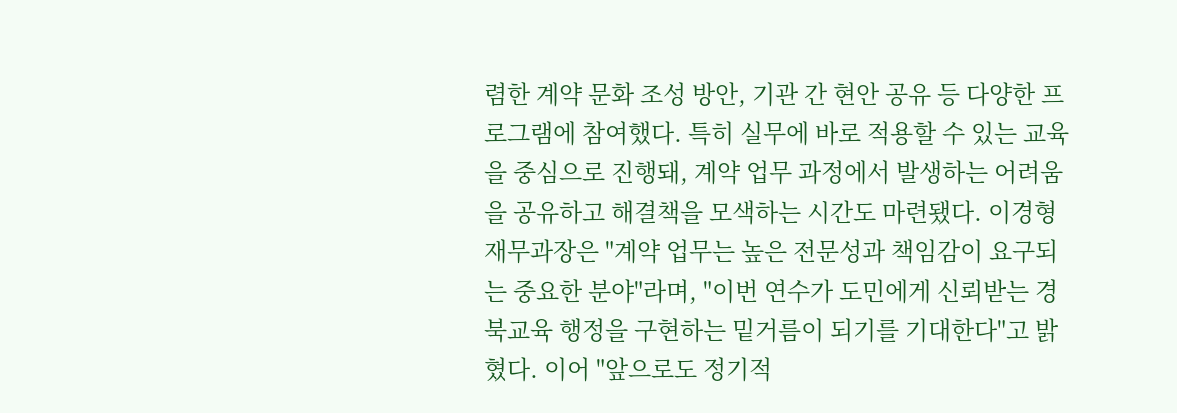렴한 계약 문화 조성 방안, 기관 간 현안 공유 등 다양한 프로그램에 참여했다. 특히 실무에 바로 적용할 수 있는 교육을 중심으로 진행돼, 계약 업무 과정에서 발생하는 어려움을 공유하고 해결책을 모색하는 시간도 마련됐다. 이경형 재무과장은 "계약 업무는 높은 전문성과 책임감이 요구되는 중요한 분야"라며, "이번 연수가 도민에게 신뢰받는 경북교육 행정을 구현하는 밑거름이 되기를 기대한다"고 밝혔다. 이어 "앞으로도 정기적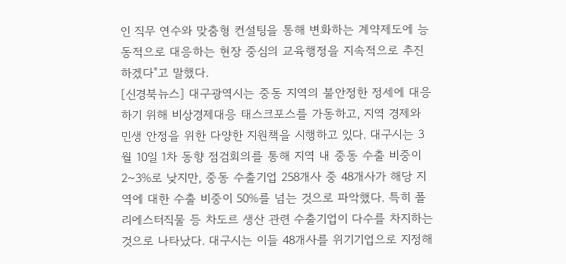인 직무 연수와 맞춤형 컨설팅을 통해 변화하는 계약제도에 능동적으로 대응하는 현장 중심의 교육행정을 지속적으로 추진하겠다"고 말했다.
[신경북뉴스] 대구광역시는 중동 지역의 불안정한 정세에 대응하기 위해 비상경제대응 태스크포스를 가동하고, 지역 경제와 민생 안정을 위한 다양한 지원책을 시행하고 있다. 대구시는 3월 10일 1차 동향 점검회의를 통해 지역 내 중동 수출 비중이 2~3%로 낮지만, 중동 수출기업 258개사 중 48개사가 해당 지역에 대한 수출 비중이 50%를 넘는 것으로 파악했다. 특히 폴리에스터직물 등 차도르 생산 관련 수출기업이 다수를 차지하는 것으로 나타났다. 대구시는 이들 48개사를 위기기업으로 지정해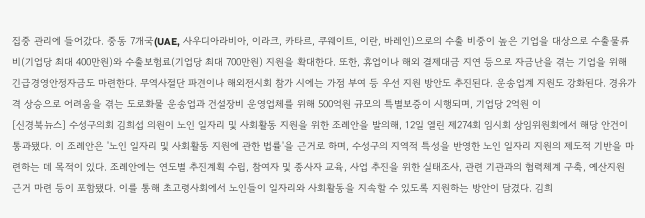집중 관리에 들어갔다. 중동 7개국(UAE, 사우디아라비아, 이라크, 카타르, 쿠웨이트, 이란, 바레인)으로의 수출 비중이 높은 기업을 대상으로 수출물류비(기업당 최대 400만원)와 수출보험료(기업당 최대 700만원) 지원을 확대한다. 또한, 휴업이나 해외 결제대금 지연 등으로 자금난을 겪는 기업을 위해 긴급경영안정자금도 마련한다. 무역사절단 파견이나 해외전시회 참가 시에는 가점 부여 등 우선 지원 방안도 추진된다. 운송업계 지원도 강화된다. 경유가격 상승으로 어려움을 겪는 도로화물 운송업과 건설장비 운영업체를 위해 500억원 규모의 특별보증이 시행되며, 기업당 2억원 이
[신경북뉴스] 수성구의회 김희섭 의원이 노인 일자리 및 사회활동 지원을 위한 조례안을 발의해, 12일 열린 제274회 임시회 상임위원회에서 해당 안건이 통과됐다. 이 조례안은 '노인 일자리 및 사회활동 지원에 관한 법률'을 근거로 하며, 수성구의 지역적 특성을 반영한 노인 일자리 지원의 제도적 기반을 마련하는 데 목적이 있다. 조례안에는 연도별 추진계획 수립, 참여자 및 종사자 교육, 사업 추진을 위한 실태조사, 관련 기관과의 협력체계 구축, 예산지원 근거 마련 등이 포함됐다. 이를 통해 초고령사회에서 노인들이 일자리와 사회활동을 지속할 수 있도록 지원하는 방안이 담겼다. 김희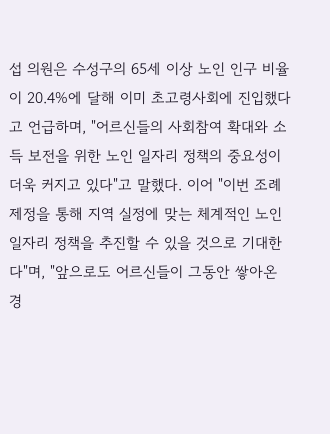섭 의원은 수성구의 65세 이상 노인 인구 비율이 20.4%에 달해 이미 초고령사회에 진입했다고 언급하며, "어르신들의 사회참여 확대와 소득 보전을 위한 노인 일자리 정책의 중요성이 더욱 커지고 있다"고 말했다. 이어 "이번 조례 제정을 통해 지역 실정에 맞는 체계적인 노인 일자리 정책을 추진할 수 있을 것으로 기대한다"며, "앞으로도 어르신들이 그동안 쌓아온 경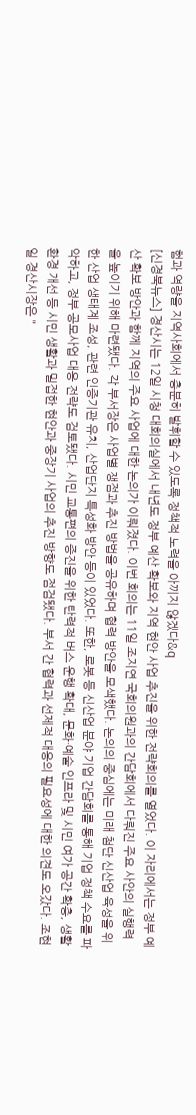험과 역량을 지역사회에서 충분히 발휘할 수 있도록 정책적 노력을 아끼지 않겠다&q
[신경북뉴스] 경산시는 12일 시청 대회의실에서 내년도 정부 예산 확보와 지역 현안 사업 추진을 위한 전략회의를 열었다. 이 자리에서는 정부 예산 확보 방안과 함께 지역의 주요 사업에 대한 논의가 이뤄졌다. 이번 회의는 11일 조지연 국회의원과의 간담회에서 다뤄진 주요 사안의 실행력을 높이기 위해 마련됐다. 각 부서장은 사업별 쟁점과 추진 방법을 공유하며 협력 방안을 모색했다. 논의의 중심에는 미래 첨단 신산업 육성을 위한 산업 생태계 조성, 관련 인증기관 유치, 산업단지 특성화 방안 등이 있었다. 또한, 로봇 등 신산업 분야 기업 간담회를 통해 기업 정책 수요를 파악하고, 정부 공모사업 대응 전략도 검토됐다. 시민 교통편의 증진을 위한 탄력적 버스 운행 확대, 문화·예술 인프라 및 시민 여가 공간 확충, 생활환경 개선 등 시민 생활과 밀접한 현안과 중장기 사업의 추진 방향도 점검됐다. 부서 간 협력과 선제적 대응의 필요성에 대한 의견도 오갔다. 조현일 경산시장은 "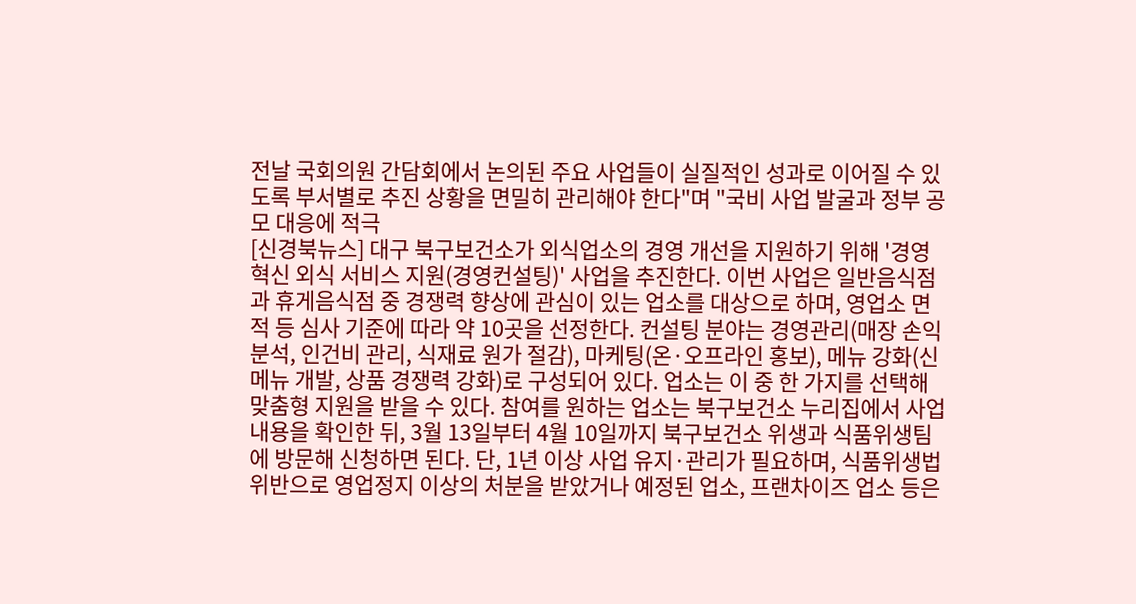전날 국회의원 간담회에서 논의된 주요 사업들이 실질적인 성과로 이어질 수 있도록 부서별로 추진 상황을 면밀히 관리해야 한다"며 "국비 사업 발굴과 정부 공모 대응에 적극
[신경북뉴스] 대구 북구보건소가 외식업소의 경영 개선을 지원하기 위해 '경영혁신 외식 서비스 지원(경영컨설팅)' 사업을 추진한다. 이번 사업은 일반음식점과 휴게음식점 중 경쟁력 향상에 관심이 있는 업소를 대상으로 하며, 영업소 면적 등 심사 기준에 따라 약 10곳을 선정한다. 컨설팅 분야는 경영관리(매장 손익 분석, 인건비 관리, 식재료 원가 절감), 마케팅(온·오프라인 홍보), 메뉴 강화(신메뉴 개발, 상품 경쟁력 강화)로 구성되어 있다. 업소는 이 중 한 가지를 선택해 맞춤형 지원을 받을 수 있다. 참여를 원하는 업소는 북구보건소 누리집에서 사업 내용을 확인한 뒤, 3월 13일부터 4월 10일까지 북구보건소 위생과 식품위생팀에 방문해 신청하면 된다. 단, 1년 이상 사업 유지·관리가 필요하며, 식품위생법 위반으로 영업정지 이상의 처분을 받았거나 예정된 업소, 프랜차이즈 업소 등은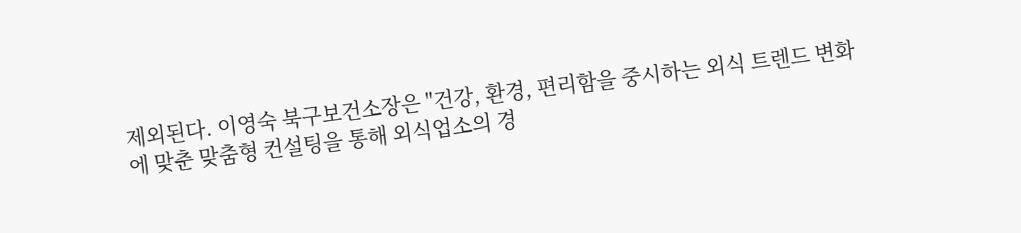제외된다. 이영숙 북구보건소장은 "건강, 환경, 편리함을 중시하는 외식 트렌드 변화에 맞춘 맞춤형 컨설팅을 통해 외식업소의 경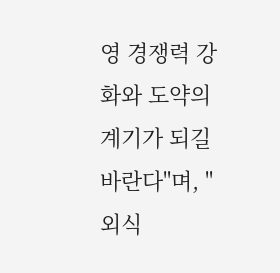영 경쟁력 강화와 도약의 계기가 되길 바란다"며, "외식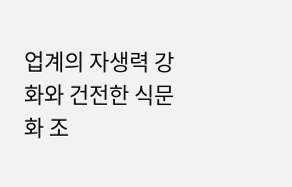업계의 자생력 강화와 건전한 식문화 조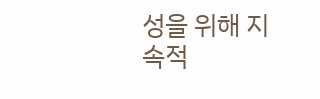성을 위해 지속적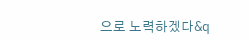으로 노력하겠다&q